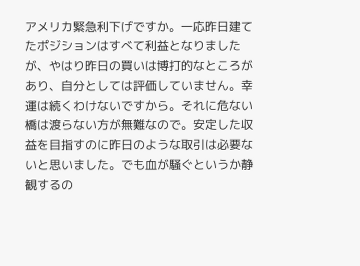アメリカ緊急利下げですか。一応昨日建てたポジションはすべて利益となりましたが、やはり昨日の買いは博打的なところがあり、自分としては評価していません。幸運は続くわけないですから。それに危ない橋は渡らない方が無難なので。安定した収益を目指すのに昨日のような取引は必要ないと思いました。でも血が騒ぐというか静観するの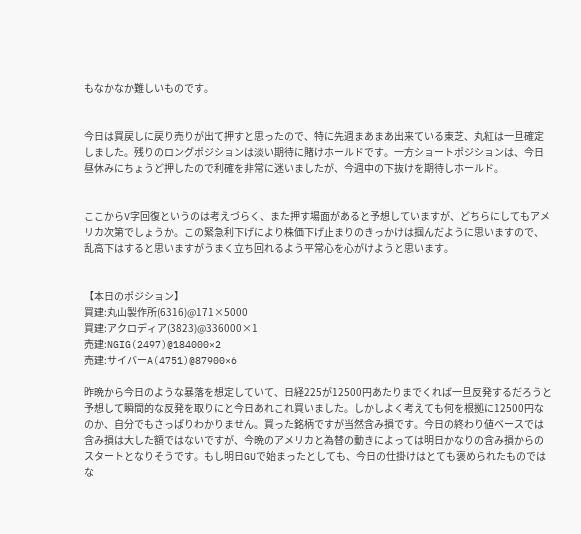もなかなか難しいものです。


今日は買戻しに戻り売りが出て押すと思ったので、特に先週まあまあ出来ている東芝、丸紅は一旦確定しました。残りのロングポジションは淡い期待に賭けホールドです。一方ショートポジションは、今日昼休みにちょうど押したので利確を非常に迷いましたが、今週中の下抜けを期待しホールド。


ここからV字回復というのは考えづらく、また押す場面があると予想していますが、どちらにしてもアメリカ次第でしょうか。この緊急利下げにより株価下げ止まりのきっかけは掴んだように思いますので、乱高下はすると思いますがうまく立ち回れるよう平常心を心がけようと思います。


【本日のポジション】
買建:丸山製作所(6316)@171×5000
買建:アクロディア(3823)@336000×1
売建:NGIG(2497)@184000×2
売建:サイバーA(4751)@87900×6

昨晩から今日のような暴落を想定していて、日経225が12500円あたりまでくれば一旦反発するだろうと予想して瞬間的な反発を取りにと今日あれこれ買いました。しかしよく考えても何を根拠に12500円なのか、自分でもさっぱりわかりません。買った銘柄ですが当然含み損です。今日の終わり値ベースでは含み損は大した額ではないですが、今晩のアメリカと為替の動きによっては明日かなりの含み損からのスタートとなりそうです。もし明日GUで始まったとしても、今日の仕掛けはとても褒められたものではな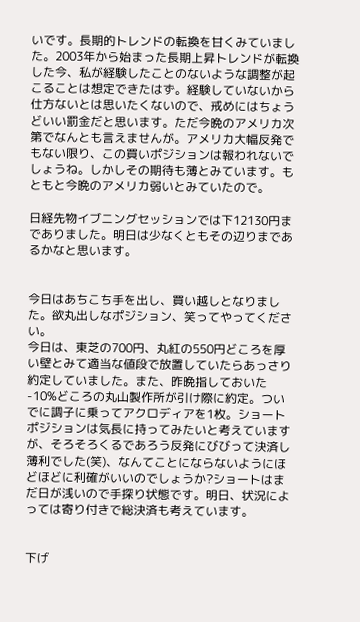いです。長期的トレンドの転換を甘くみていました。2003年から始まった長期上昇トレンドが転換した今、私が経験したことのないような調整が起こることは想定できたはず。経験していないから仕方ないとは思いたくないので、戒めにはちょうどいい罰金だと思います。ただ今晩のアメリカ次第でなんとも言えませんが。アメリカ大幅反発でもない限り、この買いポジションは報われないでしょうね。しかしその期待も薄とみています。もともと今晩のアメリカ弱いとみていたので。

日経先物イブニングセッションでは下12130円までありました。明日は少なくともその辺りまであるかなと思います。


今日はあちこち手を出し、買い越しとなりました。欲丸出しなポジション、笑ってやってください。
今日は、東芝の700円、丸紅の550円どころを厚い壁とみて適当な値段で放置していたらあっさり約定していました。また、昨晩指しておいた-10%どころの丸山製作所が引け際に約定。ついでに調子に乗ってアクロディアを1枚。ショートポジションは気長に持ってみたいと考えていますが、そろそろくるであろう反発にびびって決済し薄利でした(笑)、なんてことにならないようにほどほどに利確がいいのでしょうか?ショートはまだ日が浅いので手探り状態です。明日、状況によっては寄り付きで総決済も考えています。


下げ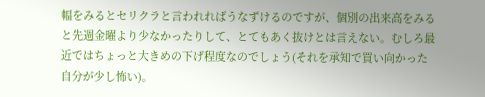幅をみるとセリクラと言われればうなずけるのですが、個別の出来高をみると先週金曜より少なかったりして、とてもあく抜けとは言えない。むしろ最近ではちょっと大きめの下げ程度なのでしょう(それを承知で買い向かった自分が少し怖い)。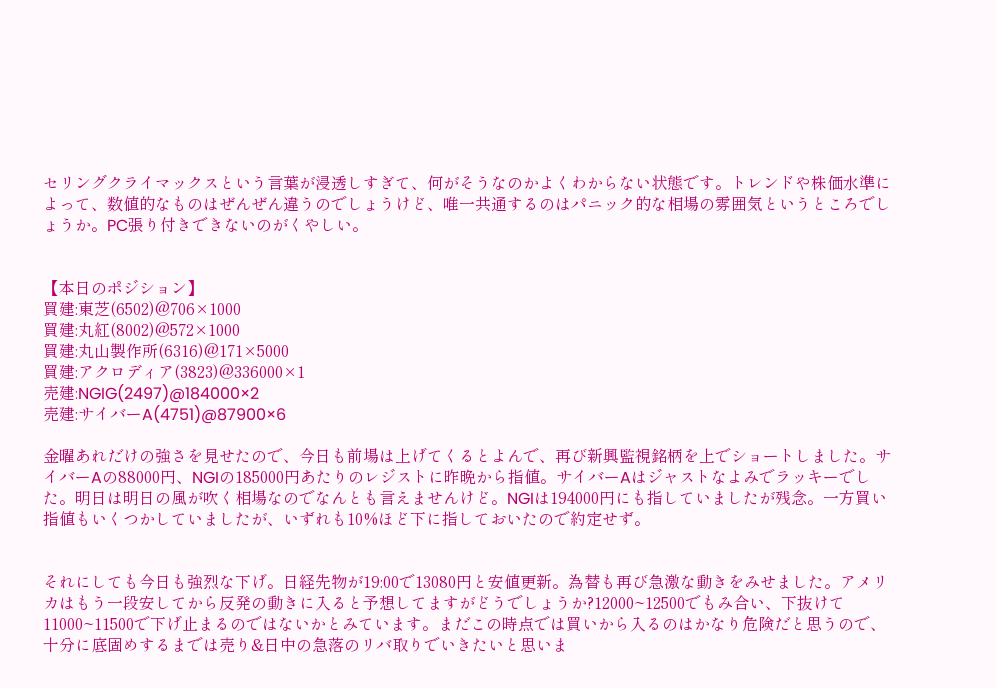セリングクライマックスという言葉が浸透しすぎて、何がそうなのかよくわからない状態です。トレンドや株価水準によって、数値的なものはぜんぜん違うのでしょうけど、唯一共通するのはパニック的な相場の雰囲気というところでしょうか。PC張り付きできないのがくやしい。


【本日のポジション】
買建:東芝(6502)@706×1000
買建:丸紅(8002)@572×1000
買建:丸山製作所(6316)@171×5000
買建:アクロディア(3823)@336000×1
売建:NGIG(2497)@184000×2
売建:サイバーA(4751)@87900×6

金曜あれだけの強さを見せたので、今日も前場は上げてくるとよんで、再び新興監視銘柄を上でショートしました。サイバーAの88000円、NGIの185000円あたりのレジストに昨晩から指値。サイバーAはジャストなよみでラッキーでした。明日は明日の風が吹く相場なのでなんとも言えませんけど。NGIは194000円にも指していましたが残念。一方買い指値もいくつかしていましたが、いずれも10%ほど下に指しておいたので約定せず。


それにしても今日も強烈な下げ。日経先物が19:00で13080円と安値更新。為替も再び急激な動きをみせました。アメリカはもう一段安してから反発の動きに入ると予想してますがどうでしょうか?12000~12500でもみ合い、下抜けて11000~11500で下げ止まるのではないかとみています。まだこの時点では買いから入るのはかなり危険だと思うので、十分に底固めするまでは売り&日中の急落のリバ取りでいきたいと思いま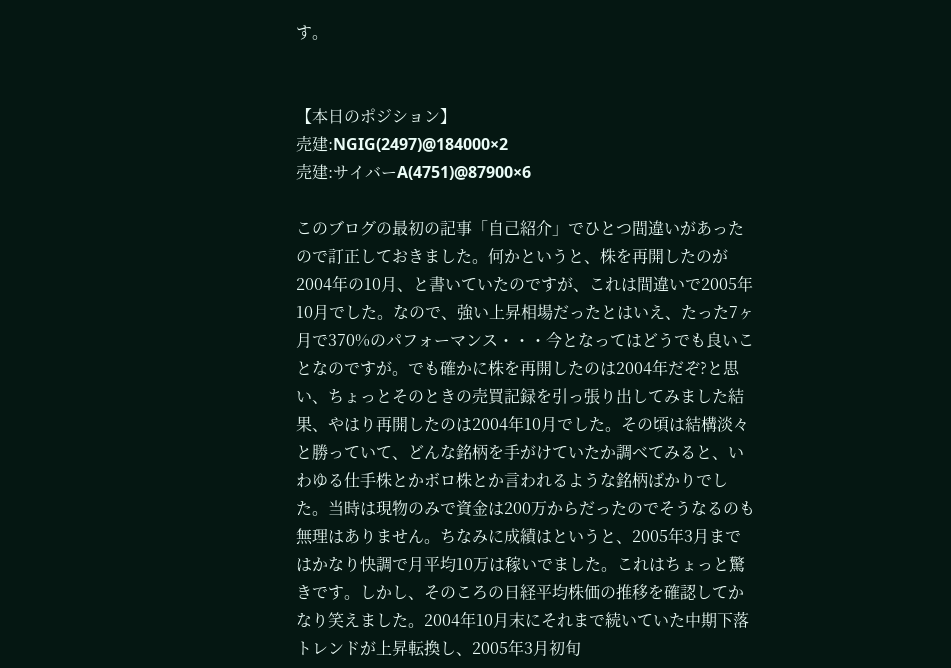す。


【本日のポジション】
売建:NGIG(2497)@184000×2
売建:サイバーA(4751)@87900×6

このブログの最初の記事「自己紹介」でひとつ間違いがあったので訂正しておきました。何かというと、株を再開したのが2004年の10月、と書いていたのですが、これは間違いで2005年10月でした。なので、強い上昇相場だったとはいえ、たった7ヶ月で370%のパフォーマンス・・・今となってはどうでも良いことなのですが。でも確かに株を再開したのは2004年だぞ?と思い、ちょっとそのときの売買記録を引っ張り出してみました結果、やはり再開したのは2004年10月でした。その頃は結構淡々と勝っていて、どんな銘柄を手がけていたか調べてみると、いわゆる仕手株とかボロ株とか言われるような銘柄ばかりでした。当時は現物のみで資金は200万からだったのでそうなるのも無理はありません。ちなみに成績はというと、2005年3月まではかなり快調で月平均10万は稼いでました。これはちょっと驚きです。しかし、そのころの日経平均株価の推移を確認してかなり笑えました。2004年10月末にそれまで続いていた中期下落トレンドが上昇転換し、2005年3月初旬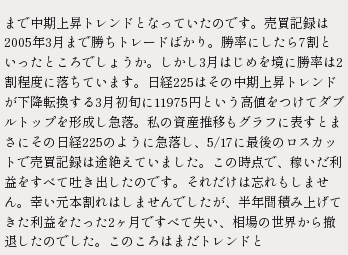まで中期上昇トレンドとなっていたのです。売買記録は2005年3月まで勝ちトレードばかり。勝率にしたら7割といったところでしょうか。しかし3月はじめを境に勝率は2割程度に落ちています。日経225はその中期上昇トレンドが下降転換する3月初旬に11975円という高値をつけてダブルトップを形成し急落。私の資産推移もグラフに表すとまさにその日経225のように急落し、5/17に最後のロスカットで売買記録は途絶えていました。この時点で、稼いだ利益をすべて吐き出したのです。それだけは忘れもしません。幸い元本割れはしませんでしたが、半年間積み上げてきた利益をたった2ヶ月ですべて失い、相場の世界から撤退したのでした。このころはまだトレンドと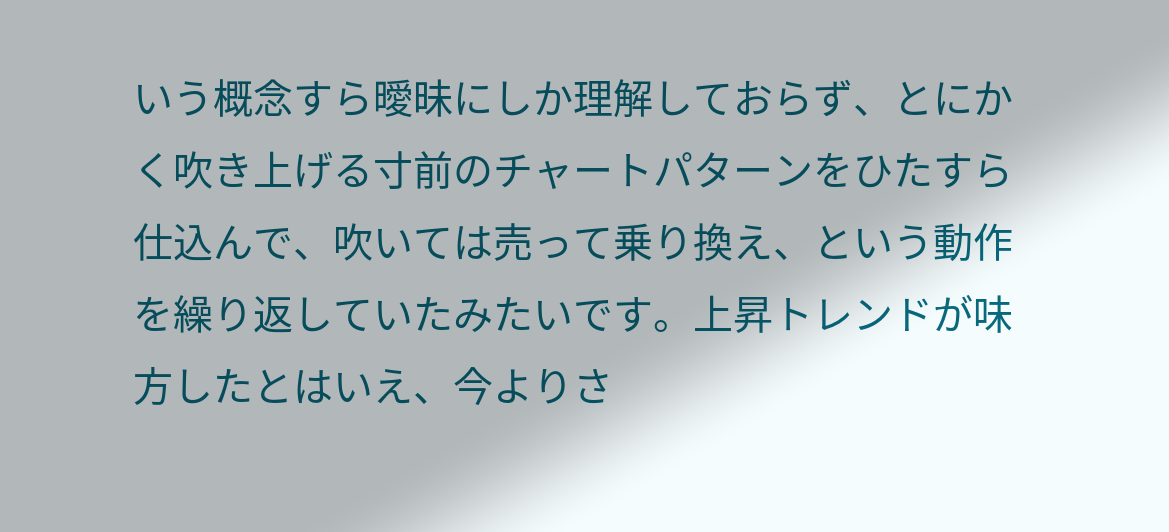いう概念すら曖昧にしか理解しておらず、とにかく吹き上げる寸前のチャートパターンをひたすら仕込んで、吹いては売って乗り換え、という動作を繰り返していたみたいです。上昇トレンドが味方したとはいえ、今よりさ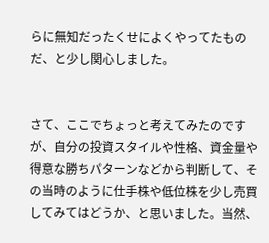らに無知だったくせによくやってたものだ、と少し関心しました。


さて、ここでちょっと考えてみたのですが、自分の投資スタイルや性格、資金量や得意な勝ちパターンなどから判断して、その当時のように仕手株や低位株を少し売買してみてはどうか、と思いました。当然、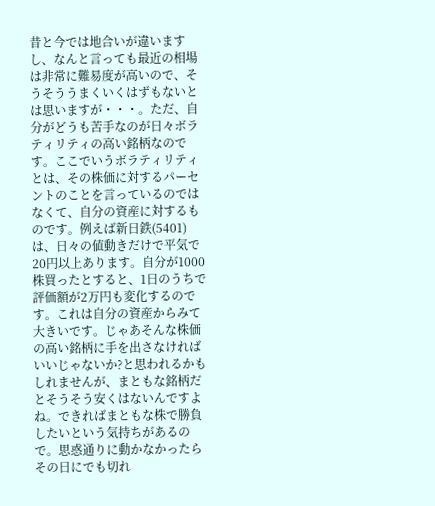昔と今では地合いが違いますし、なんと言っても最近の相場は非常に難易度が高いので、そうそううまくいくはずもないとは思いますが・・・。ただ、自分がどうも苦手なのが日々ボラティリティの高い銘柄なのです。ここでいうボラティリティとは、その株価に対するパーセントのことを言っているのではなくて、自分の資産に対するものです。例えば新日鉄(5401)は、日々の値動きだけで平気で20円以上あります。自分が1000株買ったとすると、1日のうちで評価額が2万円も変化するのです。これは自分の資産からみて大きいです。じゃあそんな株価の高い銘柄に手を出さなければいいじゃないか?と思われるかもしれませんが、まともな銘柄だとそうそう安くはないんですよね。できればまともな株で勝負したいという気持ちがあるので。思惑通りに動かなかったらその日にでも切れ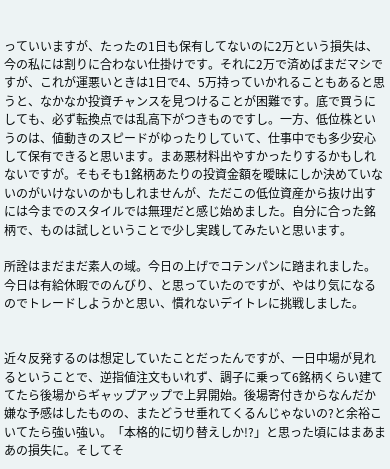っていいますが、たったの1日も保有してないのに2万という損失は、今の私には割りに合わない仕掛けです。それに2万で済めばまだマシですが、これが運悪いときは1日で4、5万持っていかれることもあると思うと、なかなか投資チャンスを見つけることが困難です。底で買うにしても、必ず転換点では乱高下がつきものですし。一方、低位株というのは、値動きのスピードがゆったりしていて、仕事中でも多少安心して保有できると思います。まあ悪材料出やすかったりするかもしれないですが。そもそも1銘柄あたりの投資金額を曖昧にしか決めていないのがいけないのかもしれませんが、ただこの低位資産から抜け出すには今までのスタイルでは無理だと感じ始めました。自分に合った銘柄で、ものは試しということで少し実践してみたいと思います。

所詮はまだまだ素人の域。今日の上げでコテンパンに踏まれました。今日は有給休暇でのんびり、と思っていたのですが、やはり気になるのでトレードしようかと思い、慣れないデイトレに挑戦しました。


近々反発するのは想定していたことだったんですが、一日中場が見れるということで、逆指値注文もいれず、調子に乗って6銘柄くらい建ててたら後場からギャップアップで上昇開始。後場寄付きからなんだか嫌な予感はしたものの、またどうせ垂れてくるんじゃないの?と余裕こいてたら強い強い。「本格的に切り替えしか!?」と思った頃にはまあまあの損失に。そしてそ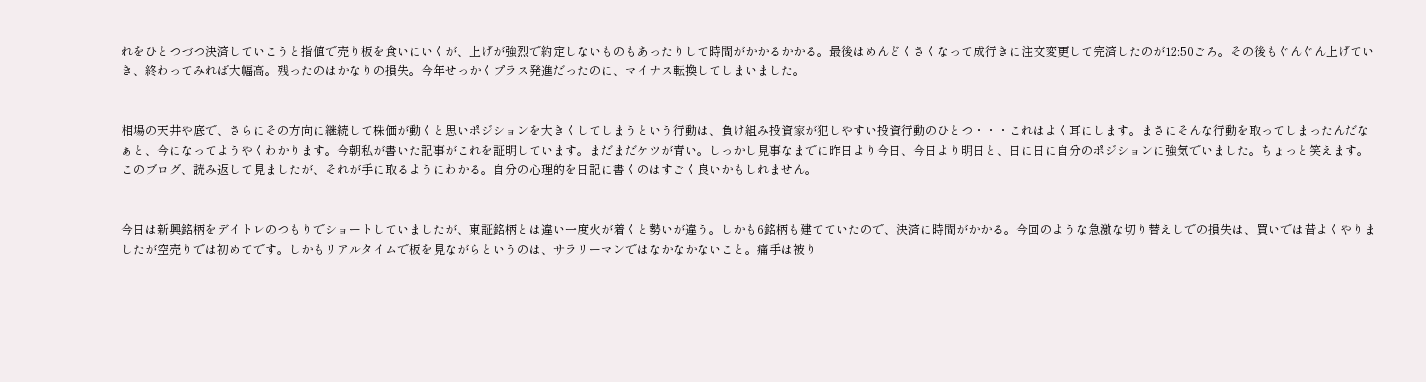れをひとつづつ決済していこうと指値で売り板を食いにいくが、上げが強烈で約定しないものもあったりして時間がかかるかかる。最後はめんどくさくなって成行きに注文変更して完済したのが12:50ごろ。その後もぐんぐん上げていき、終わってみれば大幅高。残ったのはかなりの損失。今年せっかくプラス発進だったのに、マイナス転換してしまいました。


相場の天井や底で、さらにその方向に継続して株価が動くと思いポジションを大きくしてしまうという行動は、負け組み投資家が犯しやすい投資行動のひとつ・・・これはよく耳にします。まさにそんな行動を取ってしまったんだなぁと、今になってようやくわかります。今朝私が書いた記事がこれを証明しています。まだまだケツが青い。しっかし見事なまでに昨日より今日、今日より明日と、日に日に自分のポジションに強気でいました。ちょっと笑えます。このブログ、読み返して見ましたが、それが手に取るようにわかる。自分の心理的を日記に書くのはすごく良いかもしれません。


今日は新興銘柄をデイトレのつもりでショートしていましたが、東証銘柄とは違い一度火が着くと勢いが違う。しかも6銘柄も建てていたので、決済に時間がかかる。今回のような急激な切り替えしでの損失は、買いでは昔よくやりましたが空売りでは初めてです。しかもリアルタイムで板を見ながらというのは、サラリーマンではなかなかないこと。痛手は被り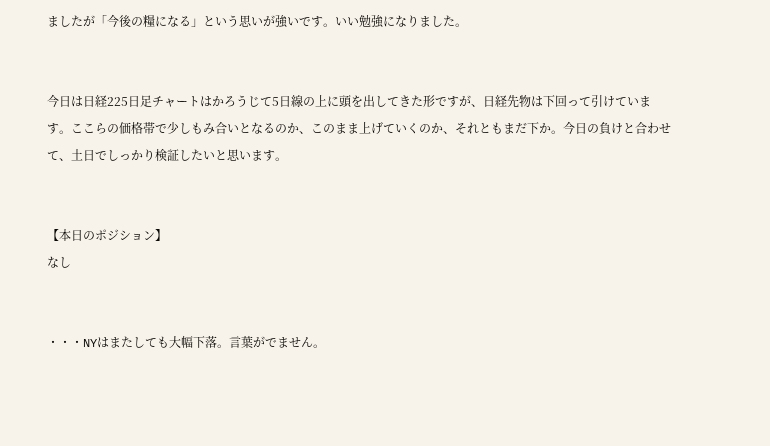ましたが「今後の糧になる」という思いが強いです。いい勉強になりました。


今日は日経225日足チャートはかろうじて5日線の上に頭を出してきた形ですが、日経先物は下回って引けています。ここらの価格帯で少しもみ合いとなるのか、このまま上げていくのか、それともまだ下か。今日の負けと合わせて、土日でしっかり検証したいと思います。


【本日のポジション】
なし


・・・NYはまたしても大幅下落。言葉がでません。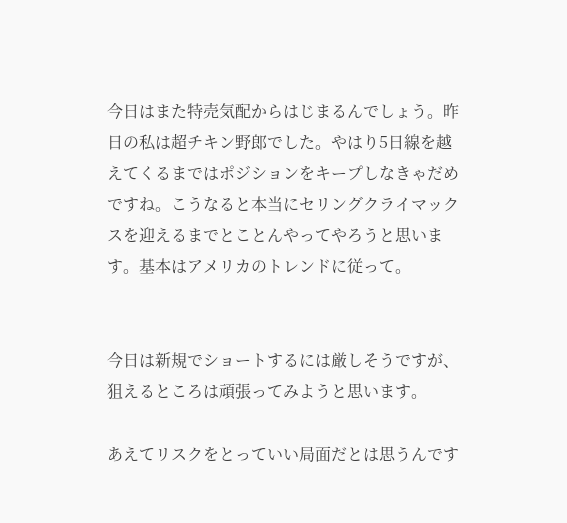今日はまた特売気配からはじまるんでしょう。昨日の私は超チキン野郎でした。やはり5日線を越えてくるまではポジションをキープしなきゃだめですね。こうなると本当にセリングクライマックスを迎えるまでとことんやってやろうと思います。基本はアメリカのトレンドに従って。


今日は新規でショートするには厳しそうですが、狙えるところは頑張ってみようと思います。

あえてリスクをとっていい局面だとは思うんです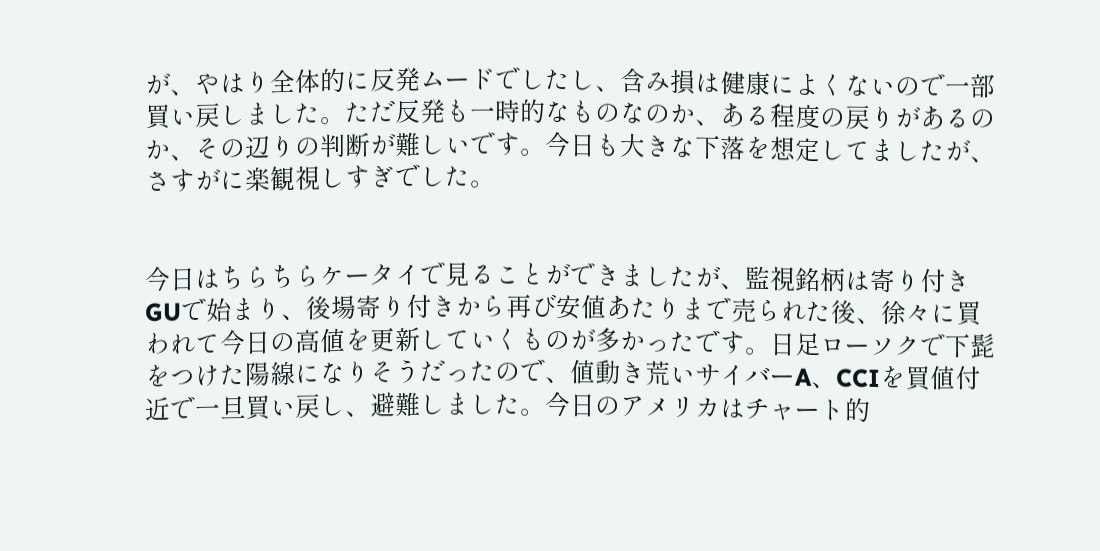が、やはり全体的に反発ムードでしたし、含み損は健康によくないので一部買い戻しました。ただ反発も一時的なものなのか、ある程度の戻りがあるのか、その辺りの判断が難しいです。今日も大きな下落を想定してましたが、さすがに楽観視しすぎでした。


今日はちらちらケータイで見ることができましたが、監視銘柄は寄り付きGUで始まり、後場寄り付きから再び安値あたりまで売られた後、徐々に買われて今日の高値を更新していくものが多かったです。日足ローソクで下髭をつけた陽線になりそうだったので、値動き荒いサイバーA、CCIを買値付近で一旦買い戻し、避難しました。今日のアメリカはチャート的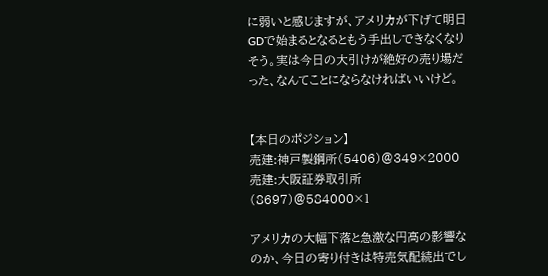に弱いと感じますが、アメリカが下げて明日GDで始まるとなるともう手出しできなくなりそう。実は今日の大引けが絶好の売り場だった、なんてことにならなければいいけど。


【本日のポジション】
売建:神戸製鋼所(5406)@349×2000
売建:大阪証券取引所(8697)@584000×1

アメリカの大幅下落と急激な円高の影響なのか、今日の寄り付きは特売気配続出でし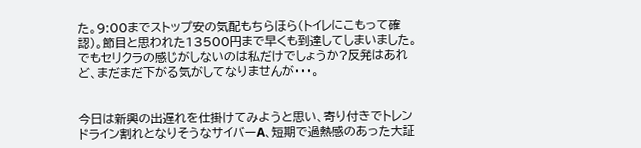た。9:00までストップ安の気配もちらほら(トイレにこもって確認)。節目と思われた13500円まで早くも到達してしまいました。でもセリクラの感じがしないのは私だけでしょうか?反発はあれど、まだまだ下がる気がしてなりませんが・・・。


今日は新興の出遅れを仕掛けてみようと思い、寄り付きでトレンドライン割れとなりそうなサイバーA、短期で過熱感のあった大証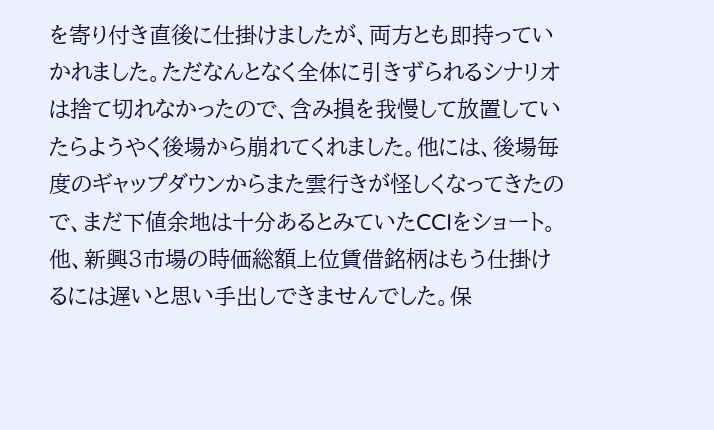を寄り付き直後に仕掛けましたが、両方とも即持っていかれました。ただなんとなく全体に引きずられるシナリオは捨て切れなかったので、含み損を我慢して放置していたらようやく後場から崩れてくれました。他には、後場毎度のギャップダウンからまた雲行きが怪しくなってきたので、まだ下値余地は十分あるとみていたCCIをショート。他、新興3市場の時価総額上位賃借銘柄はもう仕掛けるには遅いと思い手出しできませんでした。保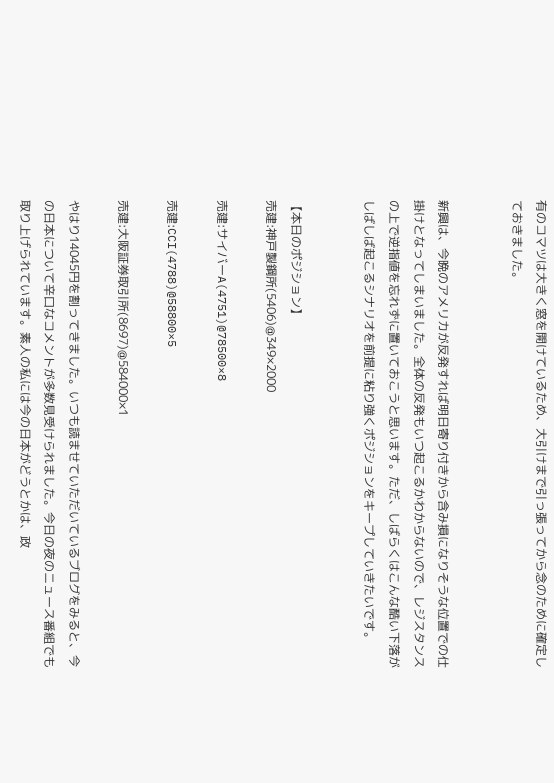有のコマツは大きく窓を開けているため、大引けまで引っ張ってから念のために確定しておきました。


新興は、今晩のアメリカが反発すれば明日寄り付きから含み損になりそうな位置での仕掛けとなってしまいました。全体の反発もいつ起こるかわからないので、レジスタンスの上で逆指値を忘れずに置いておこうと思います。ただ、しばらくはこんな酷い下落がしばしば起こるシナリオを前提に粘り強くポジションをキープしていきたいです。


【本日のポジション】
売建:神戸製鋼所(5406)@349×2000

売建:サイバーA(4751)@78500×8

売建:CCI(4788)@58800×5

売建:大阪証券取引所(8697)@584000×1

やはり14045円を割ってきました。いつも読ませていただいているブログをみると、今の日本について辛口なコメントが多数見受けられました。今日の夜のニュース番組でも取り上げられています。素人の私には今の日本がどうとかは、政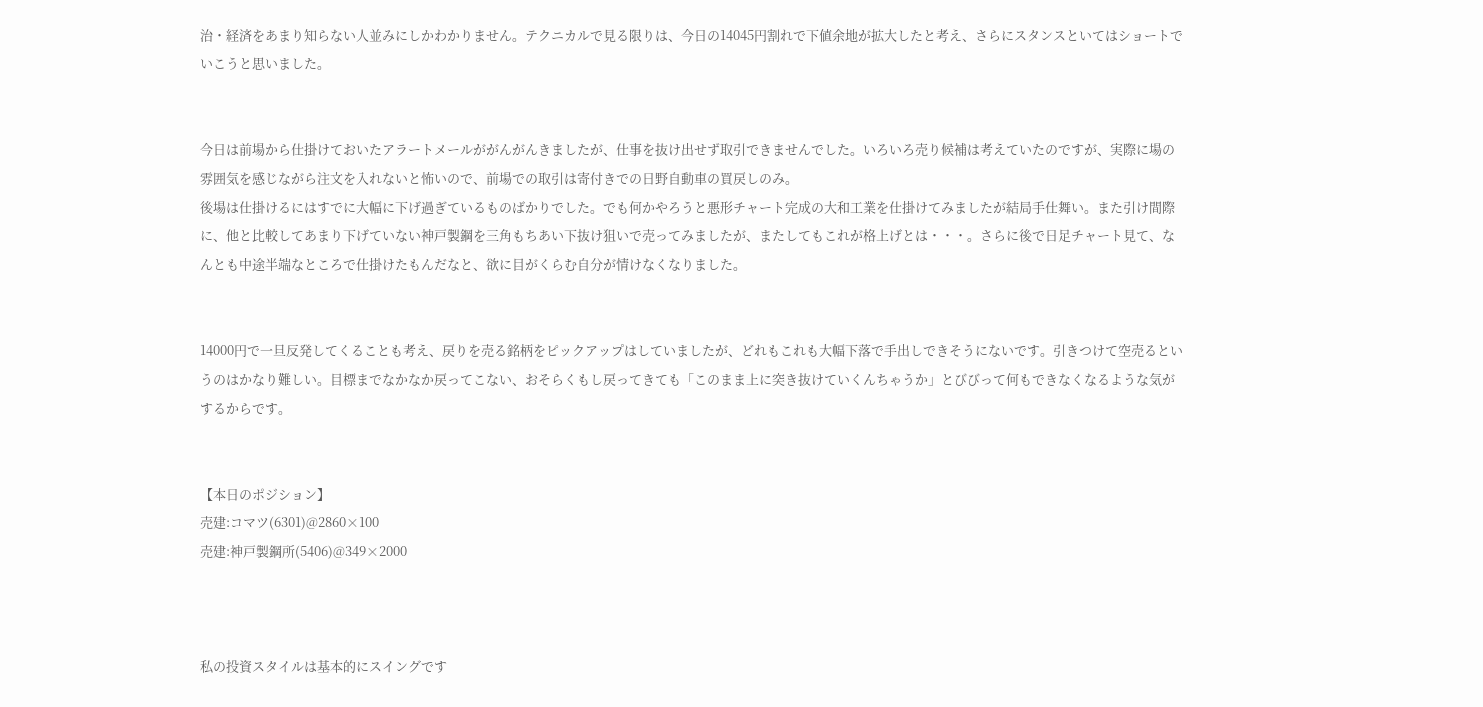治・経済をあまり知らない人並みにしかわかりません。テクニカルで見る限りは、今日の14045円割れで下値余地が拡大したと考え、さらにスタンスといてはショートでいこうと思いました。


今日は前場から仕掛けておいたアラートメールががんがんきましたが、仕事を抜け出せず取引できませんでした。いろいろ売り候補は考えていたのですが、実際に場の雰囲気を感じながら注文を入れないと怖いので、前場での取引は寄付きでの日野自動車の買戻しのみ。
後場は仕掛けるにはすでに大幅に下げ過ぎているものばかりでした。でも何かやろうと悪形チャート完成の大和工業を仕掛けてみましたが結局手仕舞い。また引け間際に、他と比較してあまり下げていない神戸製鋼を三角もちあい下抜け狙いで売ってみましたが、またしてもこれが格上げとは・・・。さらに後で日足チャート見て、なんとも中途半端なところで仕掛けたもんだなと、欲に目がくらむ自分が情けなくなりました。


14000円で一旦反発してくることも考え、戻りを売る銘柄をピックアップはしていましたが、どれもこれも大幅下落で手出しできそうにないです。引きつけて空売るというのはかなり難しい。目標までなかなか戻ってこない、おそらくもし戻ってきても「このまま上に突き抜けていくんちゃうか」とびびって何もできなくなるような気がするからです。


【本日のポジション】
売建:コマツ(6301)@2860×100
売建:神戸製鋼所(5406)@349×2000



私の投資スタイルは基本的にスイングです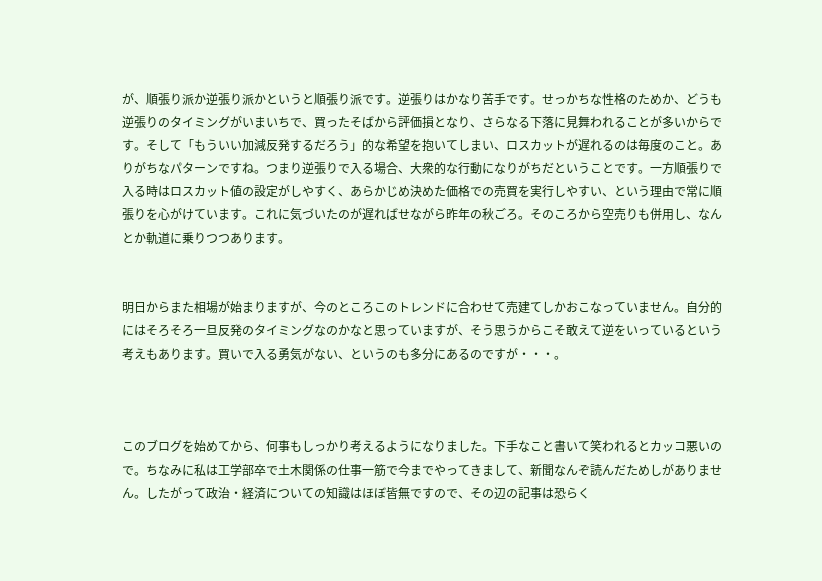が、順張り派か逆張り派かというと順張り派です。逆張りはかなり苦手です。せっかちな性格のためか、どうも逆張りのタイミングがいまいちで、買ったそばから評価損となり、さらなる下落に見舞われることが多いからです。そして「もういい加減反発するだろう」的な希望を抱いてしまい、ロスカットが遅れるのは毎度のこと。ありがちなパターンですね。つまり逆張りで入る場合、大衆的な行動になりがちだということです。一方順張りで入る時はロスカット値の設定がしやすく、あらかじめ決めた価格での売買を実行しやすい、という理由で常に順張りを心がけています。これに気づいたのが遅ればせながら昨年の秋ごろ。そのころから空売りも併用し、なんとか軌道に乗りつつあります。


明日からまた相場が始まりますが、今のところこのトレンドに合わせて売建てしかおこなっていません。自分的にはそろそろ一旦反発のタイミングなのかなと思っていますが、そう思うからこそ敢えて逆をいっているという考えもあります。買いで入る勇気がない、というのも多分にあるのですが・・・。



このブログを始めてから、何事もしっかり考えるようになりました。下手なこと書いて笑われるとカッコ悪いので。ちなみに私は工学部卒で土木関係の仕事一筋で今までやってきまして、新聞なんぞ読んだためしがありません。したがって政治・経済についての知識はほぼ皆無ですので、その辺の記事は恐らく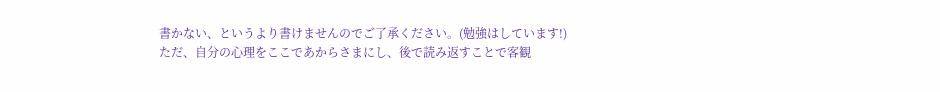書かない、というより書けませんのでご了承ください。(勉強はしています!)
ただ、自分の心理をここであからさまにし、後で読み返すことで客観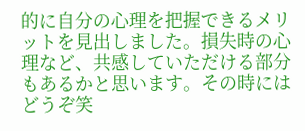的に自分の心理を把握できるメリットを見出しました。損失時の心理など、共感していただける部分もあるかと思います。その時にはどうぞ笑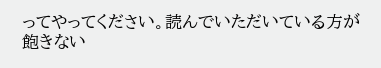ってやってください。読んでいただいている方が飽きない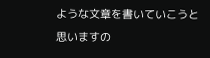ような文章を書いていこうと思いますの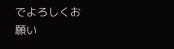でよろしくお願い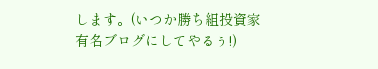します。(いつか勝ち組投資家有名ブログにしてやるぅ!)